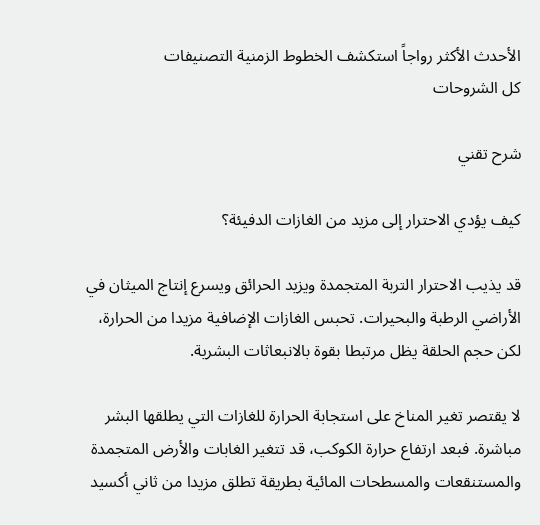الأحدث الأكثر رواجاً استكشف الخطوط الزمنية التصنيفات
كل الشروحات

شرح تقني

كيف يؤدي الاحترار إلى مزيد من الغازات الدفيئة؟

قد يذيب الاحترار التربة المتجمدة ويزيد الحرائق ويسرع إنتاج الميثان في الأراضي الرطبة والبحيرات. تحبس الغازات الإضافية مزيدا من الحرارة، لكن حجم الحلقة يظل مرتبطا بقوة بالانبعاثات البشرية.

لا يقتصر تغير المناخ على استجابة الحرارة للغازات التي يطلقها البشر مباشرة. فبعد ارتفاع حرارة الكوكب، قد تتغير الغابات والأرض المتجمدة والمستنقعات والمسطحات المائية بطريقة تطلق مزيدا من ثاني أكسيد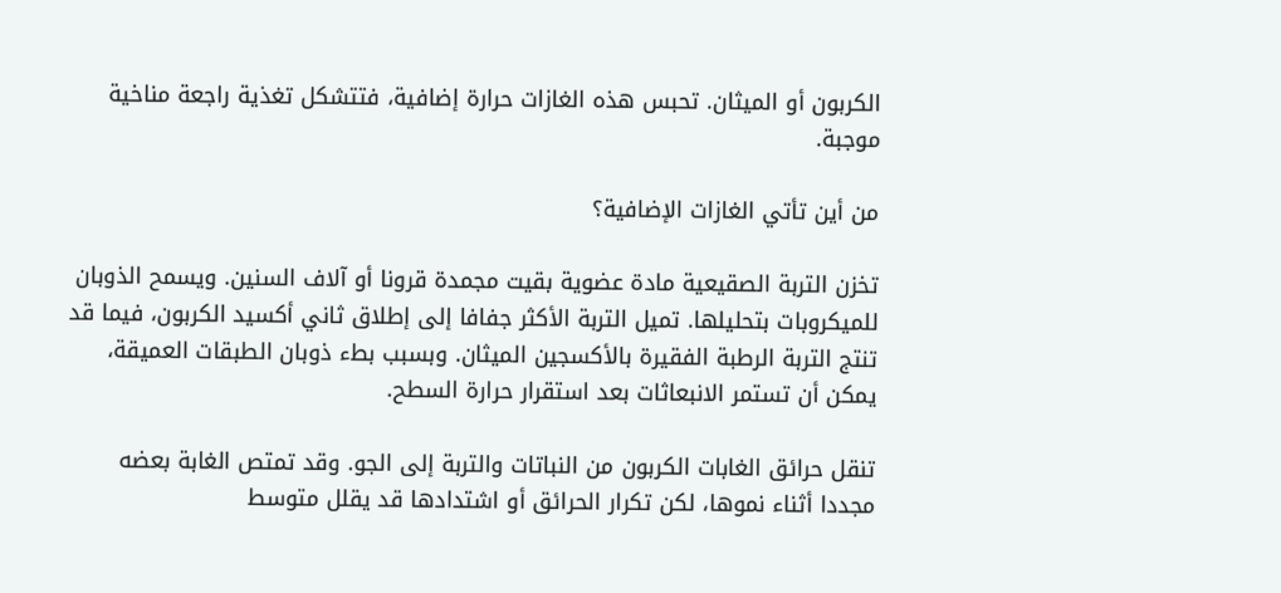الكربون أو الميثان. تحبس هذه الغازات حرارة إضافية، فتتشكل تغذية راجعة مناخية موجبة.

من أين تأتي الغازات الإضافية؟

تخزن التربة الصقيعية مادة عضوية بقيت مجمدة قرونا أو آلاف السنين. ويسمح الذوبان للميكروبات بتحليلها. تميل التربة الأكثر جفافا إلى إطلاق ثاني أكسيد الكربون، فيما قد تنتج التربة الرطبة الفقيرة بالأكسجين الميثان. وبسبب بطء ذوبان الطبقات العميقة، يمكن أن تستمر الانبعاثات بعد استقرار حرارة السطح.

تنقل حرائق الغابات الكربون من النباتات والتربة إلى الجو. وقد تمتص الغابة بعضه مجددا أثناء نموها، لكن تكرار الحرائق أو اشتدادها قد يقلل متوسط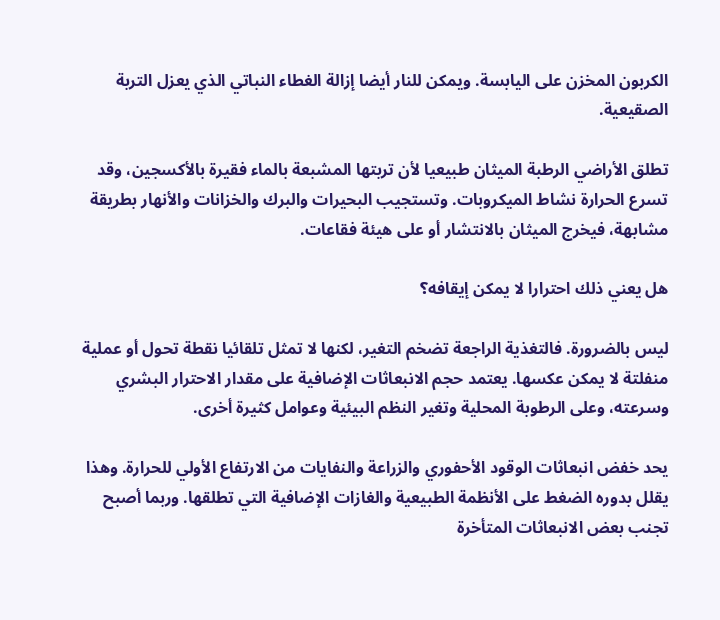الكربون المخزن على اليابسة. ويمكن للنار أيضا إزالة الغطاء النباتي الذي يعزل التربة الصقيعية.

تطلق الأراضي الرطبة الميثان طبيعيا لأن تربتها المشبعة بالماء فقيرة بالأكسجين، وقد تسرع الحرارة نشاط الميكروبات. وتستجيب البحيرات والبرك والخزانات والأنهار بطريقة مشابهة، فيخرج الميثان بالانتشار أو على هيئة فقاعات.

هل يعني ذلك احترارا لا يمكن إيقافه؟

ليس بالضرورة. فالتغذية الراجعة تضخم التغير، لكنها لا تمثل تلقائيا نقطة تحول أو عملية منفلتة لا يمكن عكسها. يعتمد حجم الانبعاثات الإضافية على مقدار الاحترار البشري وسرعته، وعلى الرطوبة المحلية وتغير النظم البيئية وعوامل كثيرة أخرى.

يحد خفض انبعاثات الوقود الأحفوري والزراعة والنفايات من الارتفاع الأولي للحرارة. وهذا يقلل بدوره الضغط على الأنظمة الطبيعية والغازات الإضافية التي تطلقها. وربما أصبح تجنب بعض الانبعاثات المتأخرة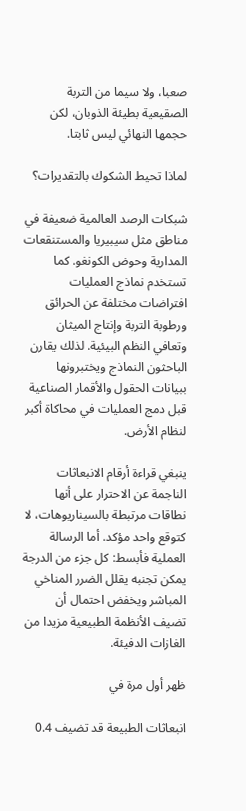صعبا، ولا سيما من التربة الصقيعية بطيئة الذوبان، لكن حجمها النهائي ليس ثابتا.

لماذا تحيط الشكوك بالتقديرات؟

شبكات الرصد العالمية ضعيفة في مناطق مثل سيبيريا والمستنقعات المدارية وحوض الكونغو. كما تستخدم نماذج العمليات افتراضات مختلفة عن الحرائق ورطوبة التربة وإنتاج الميثان وتعافي النظم البيئية. لذلك يقارن الباحثون النماذج ويختبرونها ببيانات الحقول والأقمار الصناعية قبل دمج العمليات في محاكاة أكبر لنظام الأرض.

ينبغي قراءة أرقام الانبعاثات الناجمة عن الاحترار على أنها نطاقات مرتبطة بالسيناريوهات، لا كتوقع واحد مؤكد. أما الرسالة العملية فأبسط: كل جزء من الدرجة يمكن تجنبه يقلل الضرر المناخي المباشر ويخفض احتمال أن تضيف الأنظمة الطبيعية مزيدا من الغازات الدفيئة.

ظهر أول مرة في

انبعاثات الطبيعة قد تضيف 0.4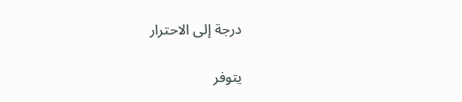درجة إلى الاحترار

يتوفر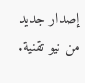إصدار جديد من نيو تقنية.